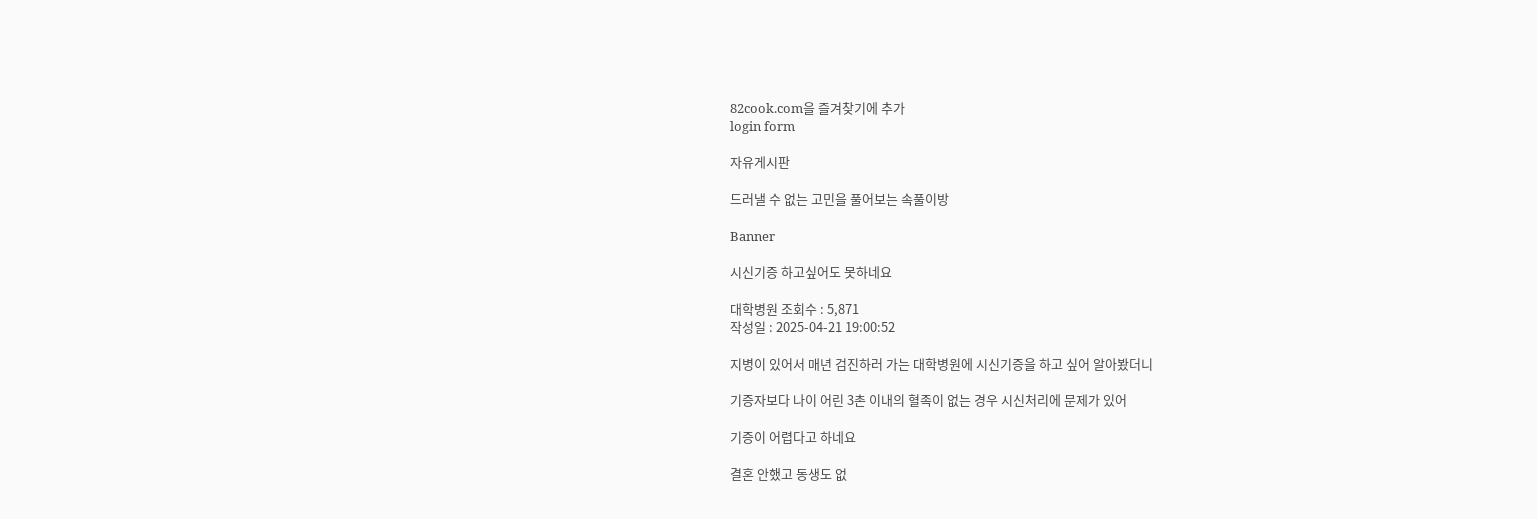82cook.com을 즐겨찾기에 추가
login form

자유게시판

드러낼 수 없는 고민을 풀어보는 속풀이방

Banner

시신기증 하고싶어도 못하네요

대학병원 조회수 : 5,871
작성일 : 2025-04-21 19:00:52

지병이 있어서 매년 검진하러 가는 대학병원에 시신기증을 하고 싶어 알아봤더니

기증자보다 나이 어린 3촌 이내의 혈족이 없는 경우 시신처리에 문제가 있어

기증이 어렵다고 하네요

결혼 안했고 동생도 없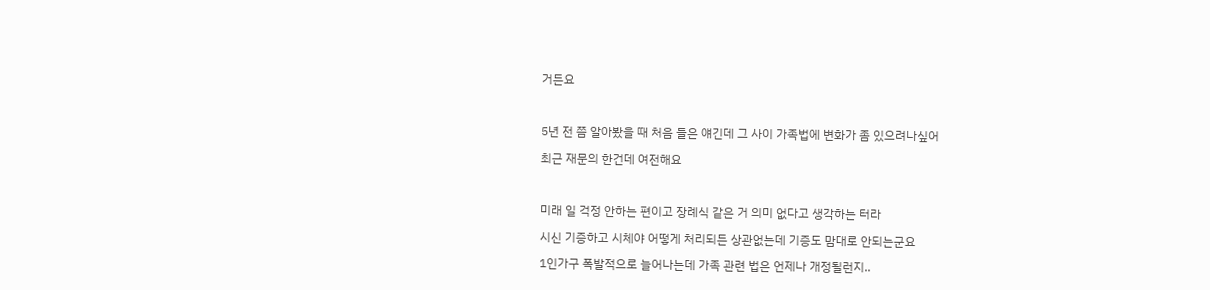거든요



5년 전 쯤 알아봤을 때 처음 들은 얘긴데 그 사이 가족법에 변화가 좀 있으려나싶어

최근 재문의 한건데 여전해요



미래 일 걱정 안하는 편이고 장례식 같은 거 의미 없다고 생각하는 터라

시신 기증하고 시체야 어떻게 처리되든 상관없는데 기증도 맘대로 안되는군요

1인가구 폭발적으로 늘어나는데 가족 관련 법은 언제나 개정될런지..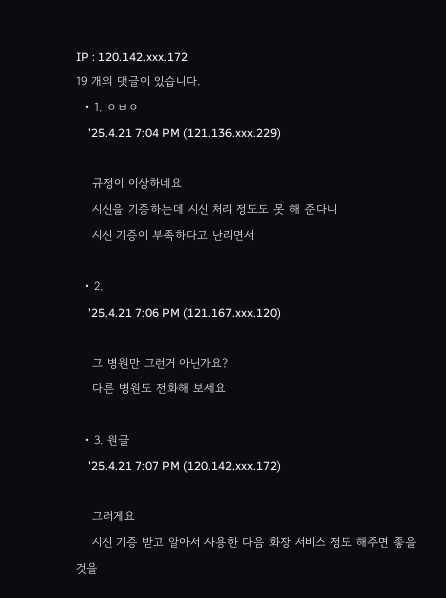IP : 120.142.xxx.172
19 개의 댓글이 있습니다.
  • 1. ㅇㅂㅇ
    '25.4.21 7:04 PM (121.136.xxx.229)

    규정이 이상하네요
    시신을 기증하는데 시신 처리 정도도 못 해 준다니
    시신 기증이 부족하다고 난리면서

  • 2.
    '25.4.21 7:06 PM (121.167.xxx.120)

    그 병원만 그런거 아닌가요?
    다른 병원도 전화해 보세요

  • 3. 원글
    '25.4.21 7:07 PM (120.142.xxx.172)

    그러게요
    시신 기증 받고 알아서 사용한 다음 화장 서비스 정도 해주면 좋을 것을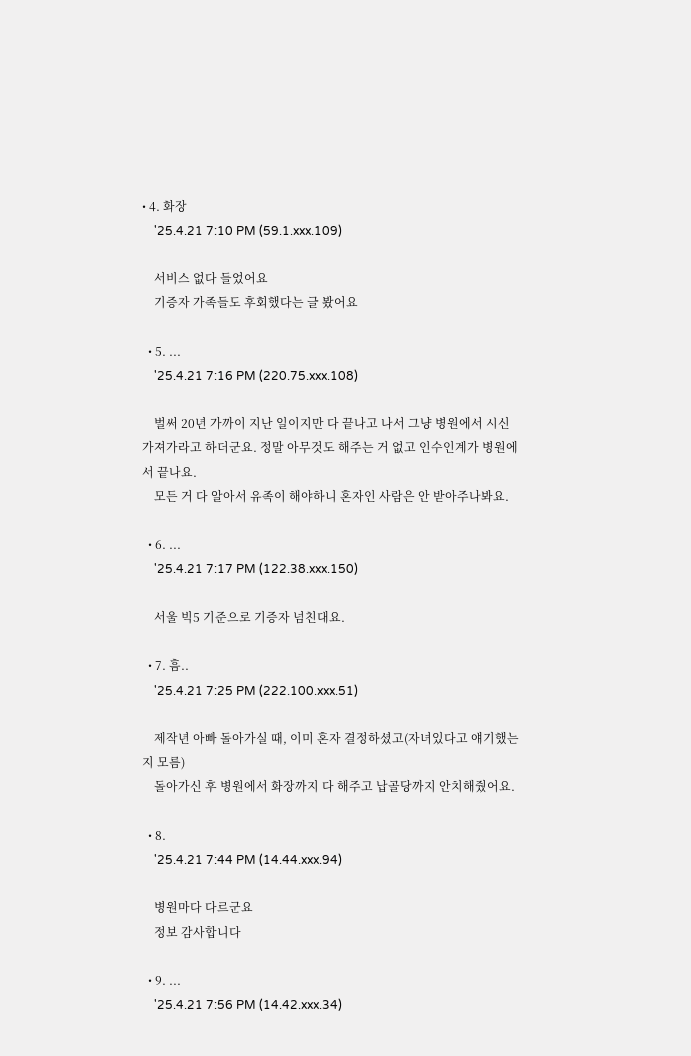• 4. 화장
    '25.4.21 7:10 PM (59.1.xxx.109)

    서비스 없다 들었어요
    기증자 가족들도 후회했다는 글 봤어요

  • 5. ...
    '25.4.21 7:16 PM (220.75.xxx.108)

    벌써 20년 가까이 지난 일이지만 다 끝나고 나서 그냥 병원에서 시신 가져가라고 하더군요. 정말 아무것도 해주는 거 없고 인수인계가 병원에서 끝나요.
    모든 거 다 알아서 유족이 해야하니 혼자인 사람은 안 받아주나봐요.

  • 6. ...
    '25.4.21 7:17 PM (122.38.xxx.150)

    서울 빅5 기준으로 기증자 넘친대요.

  • 7. 흠..
    '25.4.21 7:25 PM (222.100.xxx.51)

    제작년 아빠 돌아가실 때, 이미 혼자 결정하셨고(자녀있다고 얘기했는지 모름)
    돌아가신 후 병원에서 화장까지 다 해주고 납골당까지 안치해줬어요.

  • 8.
    '25.4.21 7:44 PM (14.44.xxx.94)

    병원마다 다르군요
    정보 감사합니다

  • 9. ...
    '25.4.21 7:56 PM (14.42.xxx.34)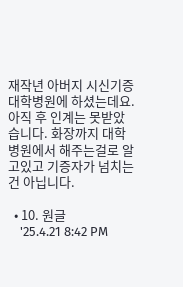재작년 아버지 시신기증 대학병원에 하셨는데요. 아직 후 인계는 못받았습니다. 화장까지 대학병원에서 해주는걸로 알고있고 기증자가 넘치는건 아닙니다.

  • 10. 원글
    '25.4.21 8:42 PM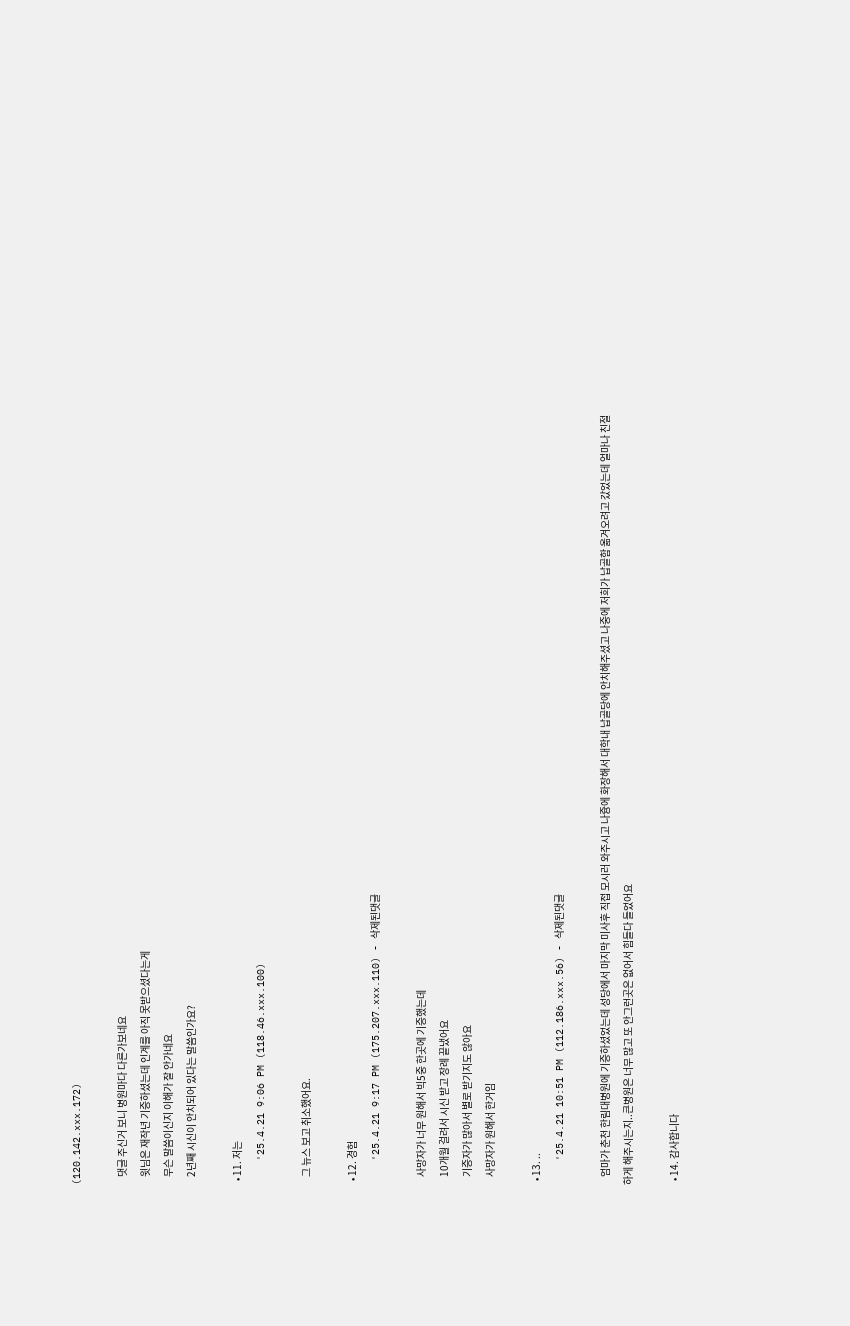(120.142.xxx.172)

    댓글 주신거 보니 병원마다 다른가보네요
    윗님은 재작년 기증하셨는데 인계를 아직 못받으셨다는게
    무슨 말씀이신지 이해가 잘 안가네요
    2년째 시신이 안치되어 있다는 말씀인가요?

  • 11. 저는
    '25.4.21 9:06 PM (118.46.xxx.100)

    그 뉴스 보고 취소했어요.

  • 12. 경험
    '25.4.21 9:17 PM (175.207.xxx.110) - 삭제된댓글

    사망자가 너무 원해서 빅5중 한곳에 기증했는데
    10개월 걸려서 시신 받고 장례 끝냈어요
    기증자가 많아서 별로 받기지도 않아요
    사망자가 원해서 한거임

  • 13. ..
    '25.4.21 10:51 PM (112.186.xxx.56) - 삭제된댓글

    엄마가 춘천 한림대병원에 기증하셨었는데 성당에서 마지막 미사후 직접 모시러 와주시고 나즁에 화장해서 대학내 납골당에 안치해주셨고 나중에 저희가 납골함 옮겨오려고 갔었는데 얼마나 친절하게 해주시는지..큰병원은 너무 많고 또 안그런곳은 없어서 힘들다 들었어요

  • 14. 감사합니다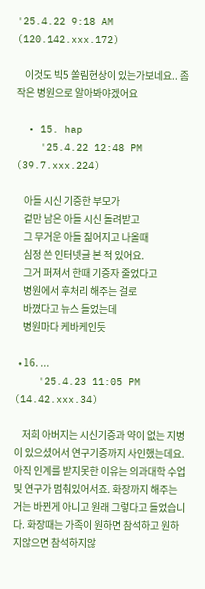'25.4.22 9:18 AM (120.142.xxx.172)

    이것도 빅5 쏠림현상이 있는가보네요.. 좀 작은 병원으로 알아봐야겠어요

  • 15. hap
    '25.4.22 12:48 PM (39.7.xxx.224)

    아들 시신 기증한 부모가
    겉만 남은 아들 시신 돌려받고
    그 무거운 아들 짊어지고 나올때
    심정 쓴 인터넷글 본 적 있어요.
    그거 퍼져서 한때 기증자 줄었다고
    병원에서 후처리 해주는 걸로
    바꼈다고 뉴스 들었는데
    병원마다 케바케인듯

  • 16. ...
    '25.4.23 11:05 PM (14.42.xxx.34)

    저희 아버지는 시신기증과 약이 없는 지병이 있으셨어서 연구기증까지 사인했는데요. 아직 인계를 받지못한 이유는 의과대학 수업 및 연구가 멈춰있어서죠. 화장까지 해주는거는 바뀐게 아니고 원래 그렇다고 들었습니다. 화장때는 가족이 원하면 참석하고 원하지않으면 참석하지않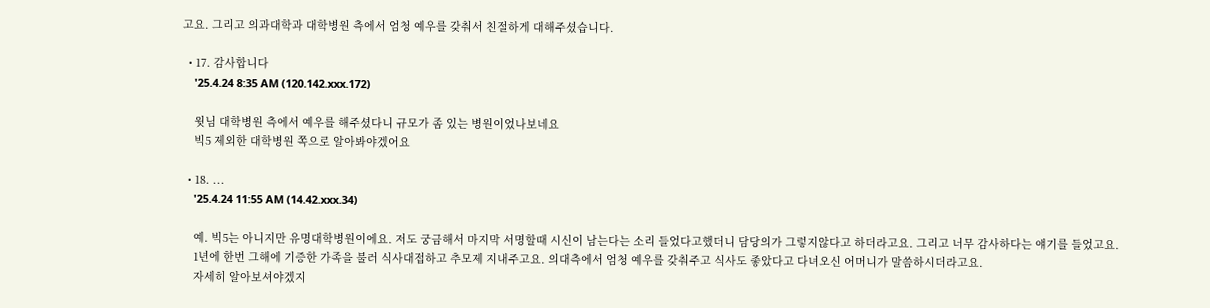고요. 그리고 의과대학과 대학병원 측에서 엄청 예우를 갖춰서 친절하게 대해주셨습니다.

  • 17. 감사합니다
    '25.4.24 8:35 AM (120.142.xxx.172)

    윗님 대학병원 측에서 예우를 해주셨다니 규모가 좀 있는 병원이었나보네요
    빅5 제외한 대학병원 쪽으로 알아봐야겠어요

  • 18. ...
    '25.4.24 11:55 AM (14.42.xxx.34)

    예. 빅5는 아니지만 유명대학병원이에요. 저도 궁금해서 마지막 서명할때 시신이 남는다는 소리 들었다고했더니 담당의가 그렇지않다고 하더라고요. 그리고 너무 감사하다는 얘기를 들었고요.
    1년에 한번 그해에 기증한 가족을 불러 식사대접하고 추모제 지내주고요. 의대측에서 엄청 예우를 갖춰주고 식사도 좋았다고 다녀오신 어머니가 말씀하시더라고요.
    자세히 알아보셔야겠지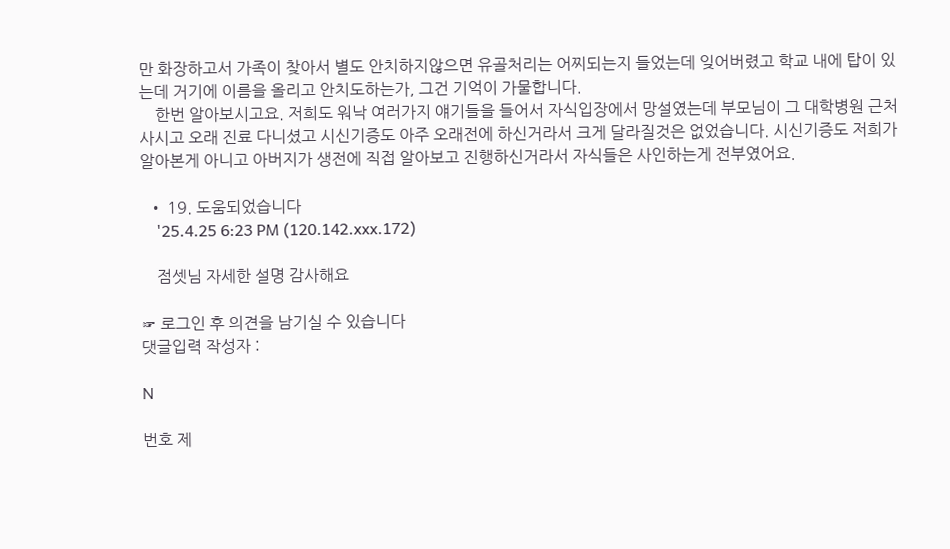만 화장하고서 가족이 찾아서 별도 안치하지않으면 유골처리는 어찌되는지 들었는데 잊어버렸고 학교 내에 탑이 있는데 거기에 이름을 올리고 안치도하는가, 그건 기억이 가물합니다.
    한번 알아보시고요. 저희도 워낙 여러가지 얘기들을 들어서 자식입장에서 망설였는데 부모님이 그 대학병원 근처 사시고 오래 진료 다니셨고 시신기증도 아주 오래전에 하신거라서 크게 달라질것은 없었습니다. 시신기증도 저희가 알아본게 아니고 아버지가 생전에 직접 알아보고 진행하신거라서 자식들은 사인하는게 전부였어요.

  • 19. 도움되었습니다
    '25.4.25 6:23 PM (120.142.xxx.172)

    점셋님 자세한 설명 감사해요

☞ 로그인 후 의견을 남기실 수 있습니다
댓글입력 작성자 :

N

번호 제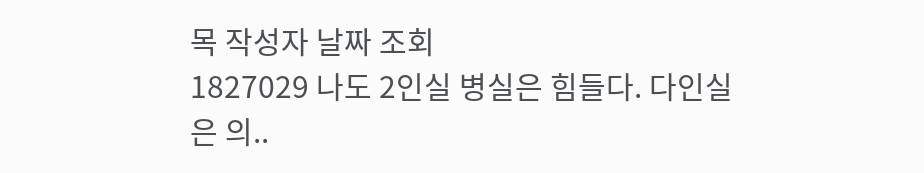목 작성자 날짜 조회
1827029 나도 2인실 병실은 힘들다. 다인실은 의..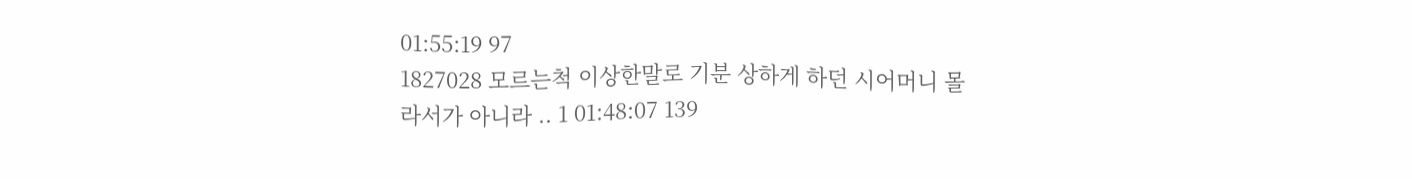01:55:19 97
1827028 모르는척 이상한말로 기분 상하게 하던 시어머니 몰라서가 아니라 .. 1 01:48:07 139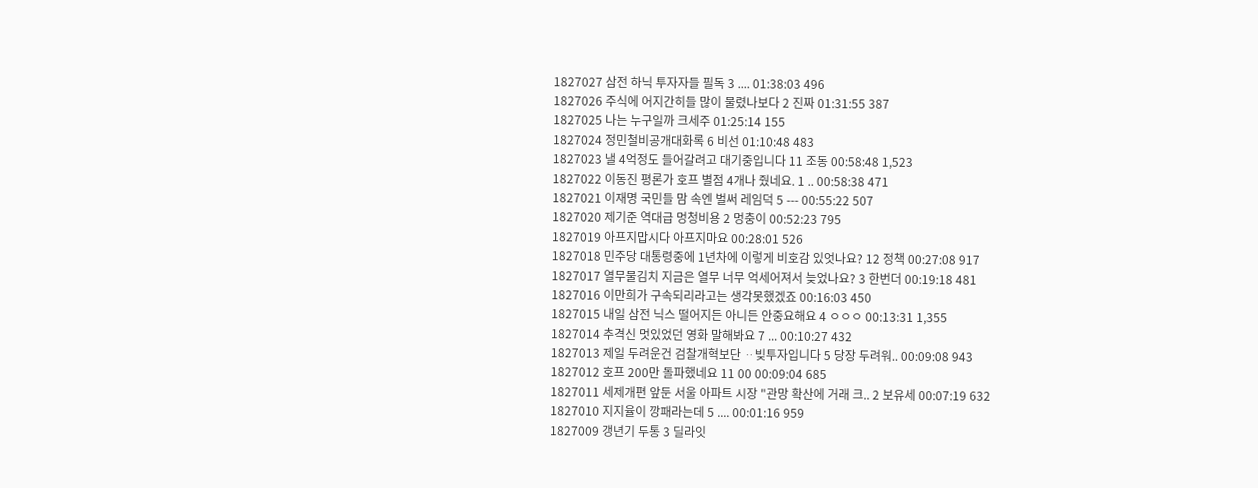1827027 삼전 하닉 투자자들 필독 3 .... 01:38:03 496
1827026 주식에 어지간히들 많이 물렸나보다 2 진짜 01:31:55 387
1827025 나는 누구일까 크세주 01:25:14 155
1827024 정민철비공개대화록 6 비선 01:10:48 483
1827023 낼 4억정도 들어갈려고 대기중입니다 11 조동 00:58:48 1,523
1827022 이동진 평론가 호프 별점 4개나 줬네요. 1 .. 00:58:38 471
1827021 이재명 국민들 맘 속엔 벌써 레임덕 5 --- 00:55:22 507
1827020 제기준 역대급 멍청비용 2 멍충이 00:52:23 795
1827019 아프지맙시다 아프지마요 00:28:01 526
1827018 민주당 대통령중에 1년차에 이렇게 비호감 있엇나요? 12 정책 00:27:08 917
1827017 열무물김치 지금은 열무 너무 억세어져서 늦었나요? 3 한번더 00:19:18 481
1827016 이만희가 구속되리라고는 생각못했겠죠 00:16:03 450
1827015 내일 삼전 닉스 떨어지든 아니든 안중요해요 4 ㅇㅇㅇ 00:13:31 1,355
1827014 추격신 멋있었던 영화 말해봐요 7 ... 00:10:27 432
1827013 제일 두려운건 검찰개혁보단 ᆢ빚투자입니다 5 당장 두려워.. 00:09:08 943
1827012 호프 200만 돌파했네요 11 00 00:09:04 685
1827011 세제개편 앞둔 서울 아파트 시장 "관망 확산에 거래 크.. 2 보유세 00:07:19 632
1827010 지지율이 깡패라는데 5 .... 00:01:16 959
1827009 갱년기 두통 3 딜라잇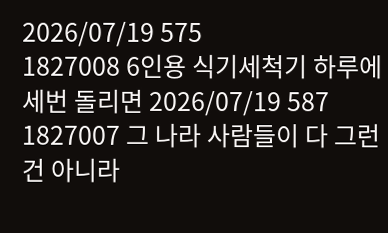2026/07/19 575
1827008 6인용 식기세척기 하루에 세번 돌리면 2026/07/19 587
1827007 그 나라 사람들이 다 그런건 아니라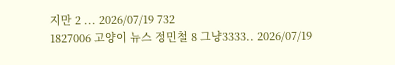지만 2 ... 2026/07/19 732
1827006 고양이 뉴스 정민철 8 그냥3333.. 2026/07/19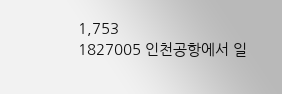1,753
1827005 인천공항에서 일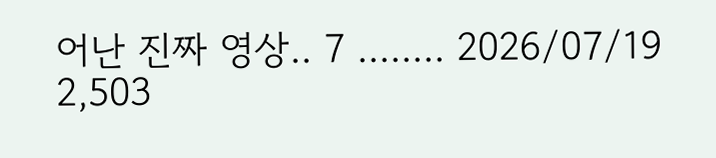어난 진짜 영상.. 7 ........ 2026/07/19 2,503